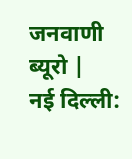जनवाणी ब्यूरो |
नई दिल्ली: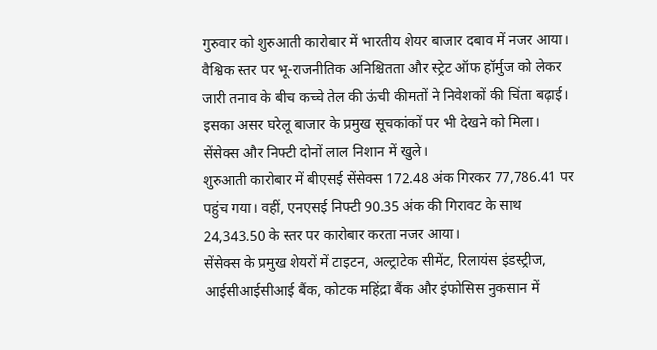गुरुवार को शुरुआती कारोबार में भारतीय शेयर बाजार दबाव में नजर आया। वैश्विक स्तर पर भू-राजनीतिक अनिश्चितता और स्ट्रेट ऑफ हॉर्मुज को लेकर जारी तनाव के बीच कच्चे तेल की ऊंची कीमतों ने निवेशकों की चिंता बढ़ाई। इसका असर घरेलू बाजार के प्रमुख सूचकांकों पर भी देखने को मिला। सेंसेक्स और निफ्टी दोनों लाल निशान में खुले।
शुरुआती कारोबार में बीएसई सेंसेक्स 172.48 अंक गिरकर 77,786.41 पर पहुंच गया। वहीं, एनएसई निफ्टी 90.35 अंक की गिरावट के साथ 24,343.50 के स्तर पर कारोबार करता नजर आया।
सेंसेक्स के प्रमुख शेयरों में टाइटन, अल्ट्राटेक सीमेंट, रिलायंस इंडस्ट्रीज, आईसीआईसीआई बैंक, कोटक महिंद्रा बैंक और इंफोसिस नुकसान में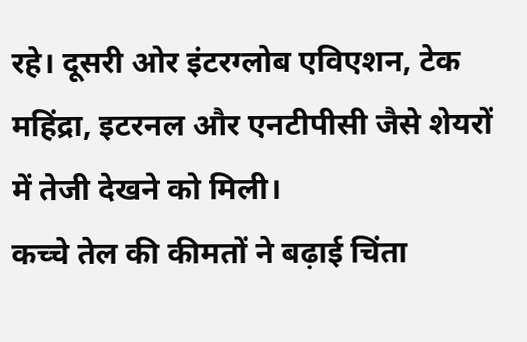रहे। दूसरी ओर इंटरग्लोब एविएशन, टेक महिंद्रा, इटरनल और एनटीपीसी जैसे शेयरों में तेजी देखने को मिली।
कच्चे तेल की कीमतों ने बढ़ाई चिंता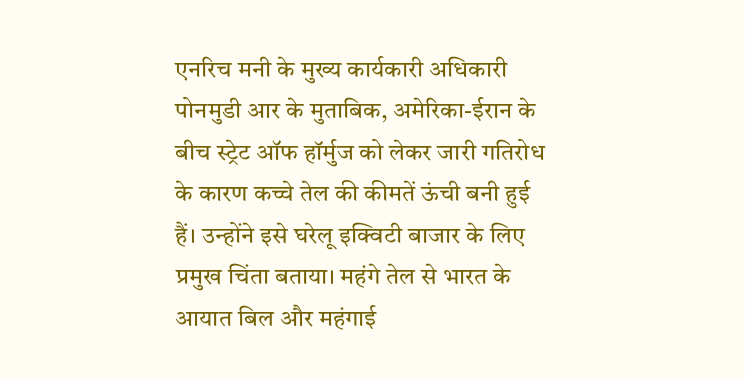एनरिच मनी के मुख्य कार्यकारी अधिकारी पोनमुडी आर के मुताबिक, अमेरिका-ईरान के बीच स्ट्रेट ऑफ हॉर्मुज को लेकर जारी गतिरोध के कारण कच्चे तेल की कीमतें ऊंची बनी हुई हैं। उन्होंने इसे घरेलू इक्विटी बाजार के लिए प्रमुख चिंता बताया। महंगे तेल से भारत के आयात बिल और महंगाई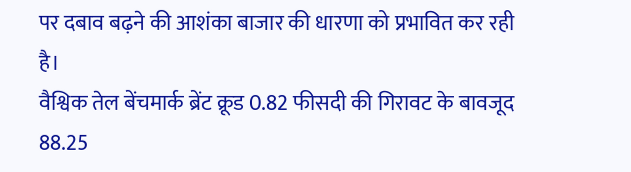पर दबाव बढ़ने की आशंका बाजार की धारणा को प्रभावित कर रही है।
वैश्विक तेल बेंचमार्क ब्रेंट क्रूड 0.82 फीसदी की गिरावट के बावजूद 88.25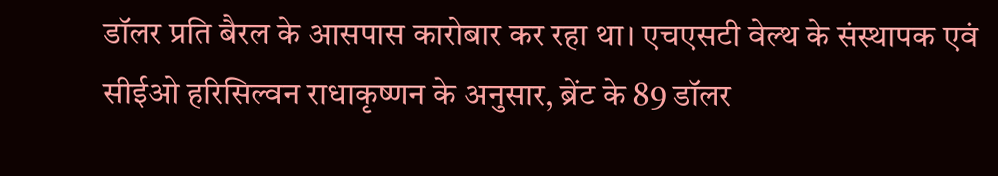डॉलर प्रति बैरल के आसपास कारोबार कर रहा था। एचएसटी वेल्थ के संस्थापक एवं सीईओ हरिसिल्वन राधाकृष्णन के अनुसार, ब्रेंट के 89 डॉलर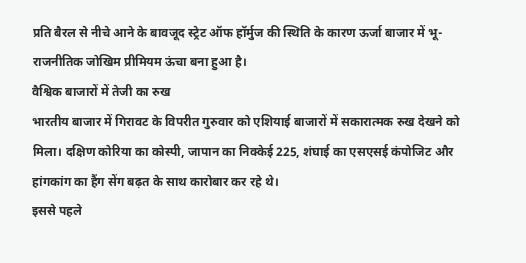प्रति बैरल से नीचे आने के बावजूद स्ट्रेट ऑफ हॉर्मुज की स्थिति के कारण ऊर्जा बाजार में भू-राजनीतिक जोखिम प्रीमियम ऊंचा बना हुआ है।
वैश्विक बाजारों में तेजी का रुख
भारतीय बाजार में गिरावट के विपरीत गुरुवार को एशियाई बाजारों में सकारात्मक रुख देखने को मिला। दक्षिण कोरिया का कोस्पी, जापान का निक्केई 225, शंघाई का एसएसई कंपोजिट और हांगकांग का हैंग सेंग बढ़त के साथ कारोबार कर रहे थे।
इससे पहले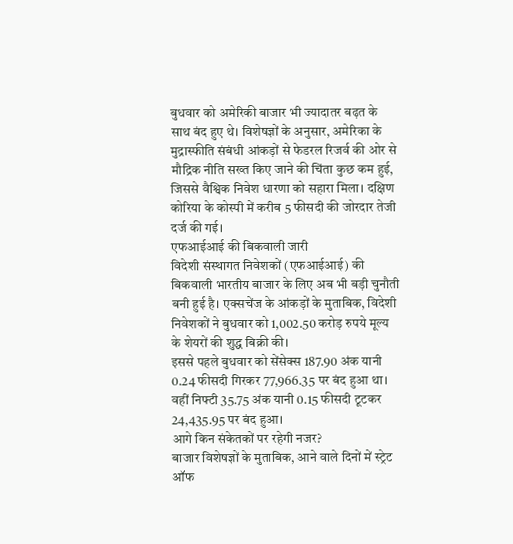बुधवार को अमेरिकी बाजार भी ज्यादातर बढ़त के साथ बंद हुए थे। विशेषज्ञों के अनुसार, अमेरिका के मुद्रास्फीति संबंधी आंकड़ों से फेडरल रिजर्व की ओर से मौद्रिक नीति सख्त किए जाने की चिंता कुछ कम हुई, जिससे वैश्विक निवेश धारणा को सहारा मिला। दक्षिण कोरिया के कोस्पी में करीब 5 फीसदी की जोरदार तेजी दर्ज की गई।
एफआईआई की बिकवाली जारी
विदेशी संस्थागत निवेशकों (एफआईआई) की बिकवाली भारतीय बाजार के लिए अब भी बड़ी चुनौती बनी हुई है। एक्सचेंज के आंकड़ों के मुताबिक, विदेशी निवेशकों ने बुधवार को 1,002.50 करोड़ रुपये मूल्य के शेयरों की शुद्ध बिक्री की।
इससे पहले बुधवार को सेंसेक्स 187.90 अंक यानी 0.24 फीसदी गिरकर 77,966.35 पर बंद हुआ था। वहीं निफ्टी 35.75 अंक यानी 0.15 फीसदी टूटकर 24,435.95 पर बंद हुआ।
आगे किन संकेतकों पर रहेगी नजर?
बाजार विशेषज्ञों के मुताबिक, आने वाले दिनों में स्ट्रेट ऑफ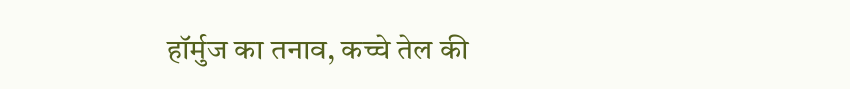हॉर्मुज का तनाव, कच्चे तेल की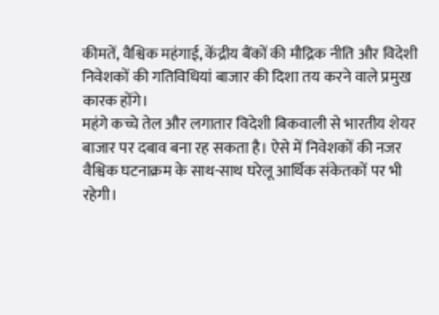कीमतें, वैश्विक महंगाई, केंद्रीय बैंकों की मौद्रिक नीति और विदेशी निवेशकों की गतिविधियां बाजार की दिशा तय करने वाले प्रमुख कारक होंगे।
महंगे कच्चे तेल और लगातार विदेशी बिकवाली से भारतीय शेयर बाजार पर दबाव बना रह सकता है। ऐसे में निवेशकों की नजर वैश्विक घटनाक्रम के साथ-साथ घरेलू आर्थिक संकेतकों पर भी रहेगी।